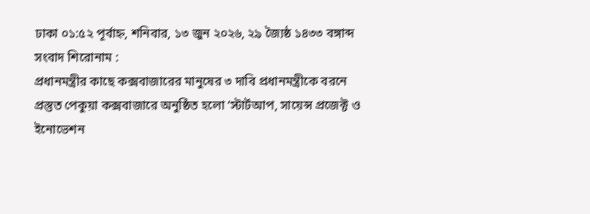ঢাকা ০১:৫২ পূর্বাহ্ন, শনিবার, ১৩ জুন ২০২৬, ২৯ জ্যৈষ্ঠ ১৪৩৩ বঙ্গাব্দ
সংবাদ শিরোনাম :
প্রধানমন্ত্রীর কাছে কক্সবাজারের মানুষের ৩ দাবি প্রধানমন্ত্রীকে বরনে প্রস্তুত পেকুয়া কক্সবাজারে অনুষ্ঠিত হলো ‘স্টার্টআপ, সায়েন্স প্রজেক্ট ও ইনোভেশন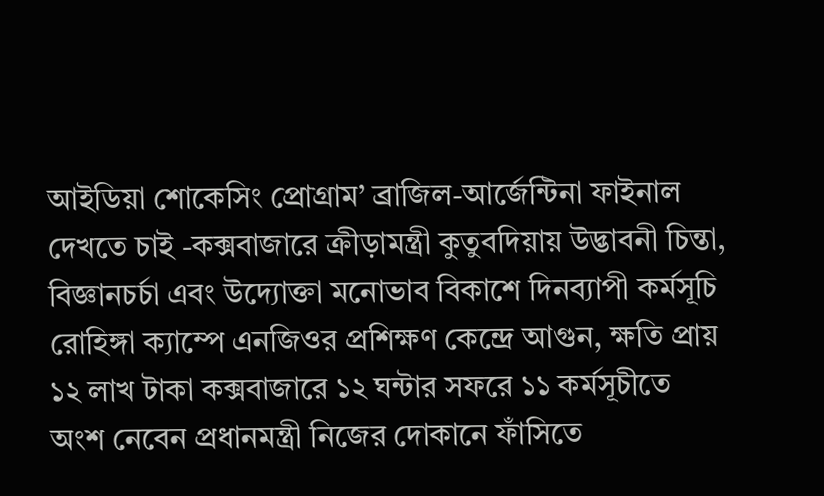আইডিয়া শোকেসিং প্রোগ্রাম’ ব্রাজিল-আর্জেন্টিনা ফাইনাল দেখতে চাই -কক্সবাজারে ক্রীড়ামন্ত্রী কুতুবদিয়ায় উদ্ভাবনী চিন্তা, বিজ্ঞানচর্চা এবং উদ্যোক্তা মনোভাব বিকাশে দিনব্যাপী কর্মসূচি রোহিঙ্গা ক্যাম্পে এনজিওর প্রশিক্ষণ কেন্দ্রে আগুন, ক্ষতি প্রায় ১২ লাখ টাকা কক্সবাজারে ১২ ঘন্টার সফরে ১১ কর্মসূচীতে অংশ নেবেন প্রধানমন্ত্রী নিজের দোকানে ফাঁসিতে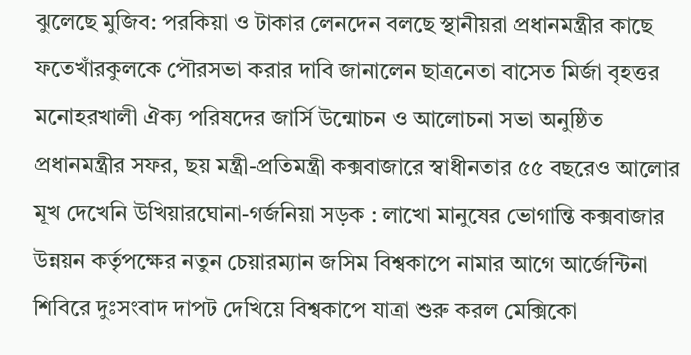ঝুলেছে মুজিব: পরকিয়া ও টাকার লেনদেন বলছে স্থানীয়রা প্রধানমন্ত্রীর কাছে ফতেখাঁরকুলকে পৌরসভা করার দাবি জানালেন ছাত্রনেতা বাসেত মির্জা বৃহত্তর মনোহরখালী ঐক্য পরিষদের জার্সি উন্মোচন ও আলোচনা সভা অনুষ্ঠিত প্রধানমন্ত্রীর সফর, ছয় মন্ত্রী-প্রতিমন্ত্রী কক্সবাজারে স্বাধীনতার ৫৫ বছরেও আলোর মূখ দেখেনি উখিয়ারঘোনা-গর্জনিয়া সড়ক : লাখো মানুষের ভোগান্তি কক্সবাজার উন্নয়ন কর্তৃপক্ষের নতুন চেয়ারম্যান জসিম বিশ্বকাপে নামার আগে আর্জেন্টিনা শিবিরে দুঃসংবাদ দাপট দেখিয়ে বিশ্বকাপে যাত্রা শুরু করল মেক্সিকো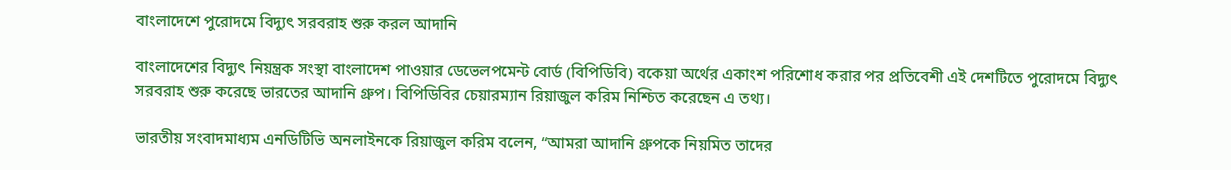বাংলাদেশে পুরোদমে বিদ্যুৎ সরবরাহ শুরু করল আদানি

বাংলাদেশের বিদ্যুৎ নিয়ন্ত্রক সংস্থা বাংলাদেশ পাওয়ার ডেভেলপমেন্ট বোর্ড (বিপিডিবি) বকেয়া অর্থের একাংশ পরিশোধ করার পর প্রতিবেশী এই দেশটিতে পুরোদমে বিদ্যুৎ সরবরাহ শুরু করেছে ভারতের আদানি গ্রুপ। বিপিডিবির চেয়ারম্যান রিয়াজুল করিম নিশ্চিত করেছেন এ তথ্য।

ভারতীয় সংবাদমাধ্যম এনডিটিভি অনলাইনকে রিয়াজুল করিম বলেন, “আমরা আদানি গ্রুপকে নিয়মিত তাদের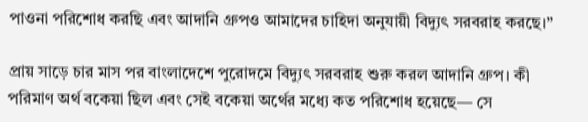পাওনা পরিশোধ করছি এবং আদানি গ্রুপও আমাদের চাহিদা অনুযায়ী বিদ্যুৎ সরবরাহ করছে।”

প্রায় সাড়ে চার মাস পর বাংলাদেশে পুরোদমে বিদ্যুৎ সরবরাহ শুরু করল আদানি গ্রুপ। কী পরিমাণ অর্থ বকেয়া ছিল এবং সেই বকেয়া অর্থের মধ্যে কত পরিশোধ হয়েছে— সে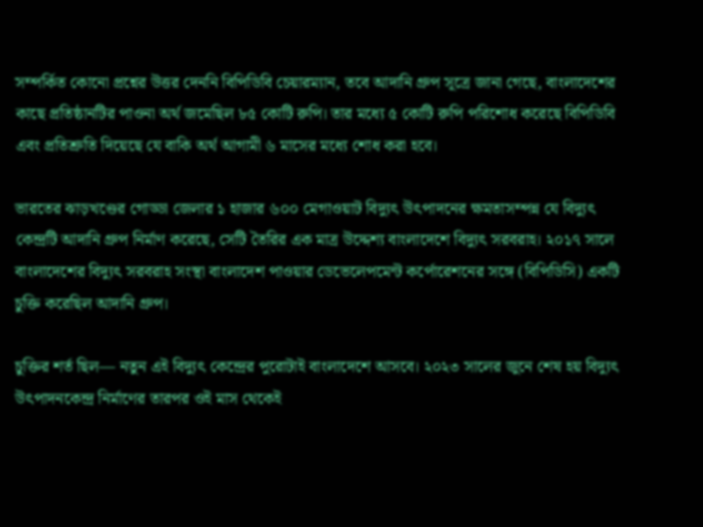সম্পর্কিত কোনো প্রশ্নের উত্তর দেননি বিপিডিবি চেয়ারম্যান, তবে আদানি গ্রুপ সূত্রে জানা গেছে, বাংলাদেশের কাছে প্রতিষ্ঠানটির পাওনা অর্থ জমেছিল ৮৫ কোটি রুপি। তার মধ্যে ৫ কোটি রুপি পরিশোধ করেছে বিপিডিবি এবং প্রতিশ্রুতি দিয়েছে যে বাকি অর্থ আগামী ৬ মাসের মধ্যে শোধ করা হবে।

ভারতের ঝাড়খণ্ডের গোড্ডা জেলার ১ হাজার ৬০০ মেগাওয়াট বিদ্যুৎ উৎপাদনের ক্ষমতাসম্পন্ন যে বিদ্যুৎ কেন্দ্রটি আদানি গ্রুপ নির্মাণ করেছে, সেটি তৈরির এক মাত্র উদ্দেশ্য বাংলাদেশে বিদ্যুৎ সরবরাহ। ২০১৭ সালে বাংলাদেশের বিদ্যুৎ সরবরাহ সংস্থা বাংলাদেশ পাওয়ার ডেভেলেপমেন্ট কর্পোরেশনের সঙ্গে (বিপিডিসি) একটি চুক্তি করেছিল আদানি গ্রুপ।

চুক্তির শর্ত ছিল— নতুন এই বিদ্যুৎ কেন্দ্রের পুরোটাই বাংলাদেশে আসবে। ২০২৩ সালের জুনে শেষ হয় বিদ্যুৎ উৎপাদনকেন্দ্র নির্মাণের তারপর ওই মাস থেকেই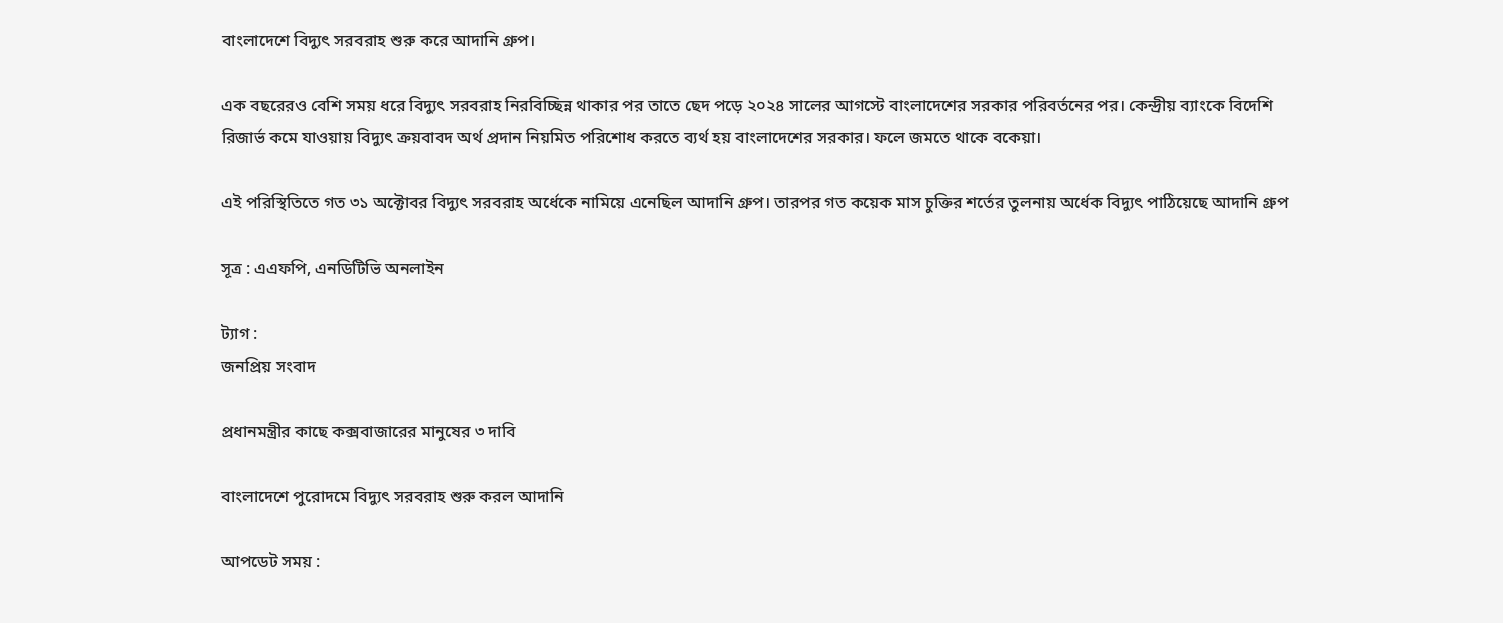বাংলাদেশে বিদ্যুৎ সরবরাহ শুরু করে আদানি গ্রুপ।

এক বছরেরও বেশি সময় ধরে বিদ্যুৎ সরবরাহ নিরবিচ্ছিন্ন থাকার পর তাতে ছেদ পড়ে ২০২৪ সালের আগস্টে বাংলাদেশের সরকার পরিবর্তনের পর। কেন্দ্রীয় ব্যাংকে বিদেশি রিজার্ভ কমে যাওয়ায় বিদ্যুৎ ক্রয়বাবদ অর্থ প্রদান নিয়মিত পরিশোধ করতে ব্যর্থ হয় বাংলাদেশের সরকার। ফলে জমতে থাকে বকেয়া।

এই পরিস্থিতিতে গত ৩১ অক্টোবর বিদ্যুৎ সরবরাহ অর্ধেকে নামিয়ে এনেছিল আদানি গ্রুপ। তারপর গত কয়েক মাস চুক্তির শর্তের তুলনায় অর্ধেক বিদ্যুৎ পাঠিয়েছে আদানি গ্রুপ

সূত্র : এএফপি, এনডিটিভি অনলাইন

ট্যাগ :
জনপ্রিয় সংবাদ

প্রধানমন্ত্রীর কাছে কক্সবাজারের মানুষের ৩ দাবি

বাংলাদেশে পুরোদমে বিদ্যুৎ সরবরাহ শুরু করল আদানি

আপডেট সময় :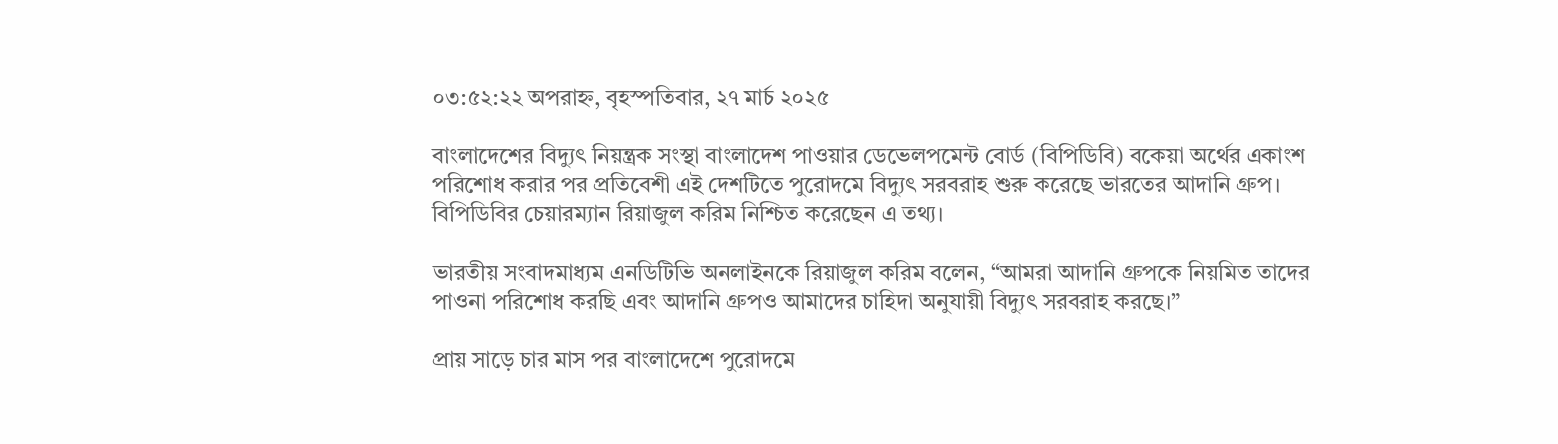০৩:৫২:২২ অপরাহ্ন, বৃহস্পতিবার, ২৭ মার্চ ২০২৫

বাংলাদেশের বিদ্যুৎ নিয়ন্ত্রক সংস্থা বাংলাদেশ পাওয়ার ডেভেলপমেন্ট বোর্ড (বিপিডিবি) বকেয়া অর্থের একাংশ পরিশোধ করার পর প্রতিবেশী এই দেশটিতে পুরোদমে বিদ্যুৎ সরবরাহ শুরু করেছে ভারতের আদানি গ্রুপ। বিপিডিবির চেয়ারম্যান রিয়াজুল করিম নিশ্চিত করেছেন এ তথ্য।

ভারতীয় সংবাদমাধ্যম এনডিটিভি অনলাইনকে রিয়াজুল করিম বলেন, “আমরা আদানি গ্রুপকে নিয়মিত তাদের পাওনা পরিশোধ করছি এবং আদানি গ্রুপও আমাদের চাহিদা অনুযায়ী বিদ্যুৎ সরবরাহ করছে।”

প্রায় সাড়ে চার মাস পর বাংলাদেশে পুরোদমে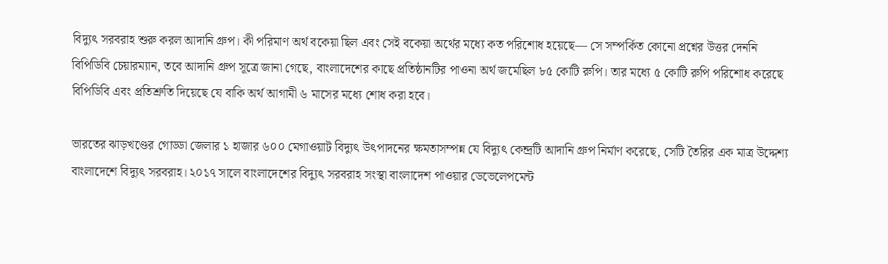বিদ্যুৎ সরবরাহ শুরু করল আদানি গ্রুপ। কী পরিমাণ অর্থ বকেয়া ছিল এবং সেই বকেয়া অর্থের মধ্যে কত পরিশোধ হয়েছে— সে সম্পর্কিত কোনো প্রশ্নের উত্তর দেননি বিপিডিবি চেয়ারম্যান, তবে আদানি গ্রুপ সূত্রে জানা গেছে, বাংলাদেশের কাছে প্রতিষ্ঠানটির পাওনা অর্থ জমেছিল ৮৫ কোটি রুপি। তার মধ্যে ৫ কোটি রুপি পরিশোধ করেছে বিপিডিবি এবং প্রতিশ্রুতি দিয়েছে যে বাকি অর্থ আগামী ৬ মাসের মধ্যে শোধ করা হবে।

ভারতের ঝাড়খণ্ডের গোড্ডা জেলার ১ হাজার ৬০০ মেগাওয়াট বিদ্যুৎ উৎপাদনের ক্ষমতাসম্পন্ন যে বিদ্যুৎ কেন্দ্রটি আদানি গ্রুপ নির্মাণ করেছে, সেটি তৈরির এক মাত্র উদ্দেশ্য বাংলাদেশে বিদ্যুৎ সরবরাহ। ২০১৭ সালে বাংলাদেশের বিদ্যুৎ সরবরাহ সংস্থা বাংলাদেশ পাওয়ার ডেভেলেপমেন্ট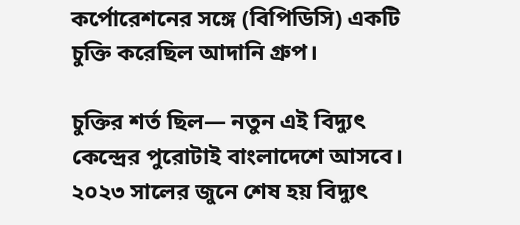কর্পোরেশনের সঙ্গে (বিপিডিসি) একটি চুক্তি করেছিল আদানি গ্রুপ।

চুক্তির শর্ত ছিল— নতুন এই বিদ্যুৎ কেন্দ্রের পুরোটাই বাংলাদেশে আসবে। ২০২৩ সালের জুনে শেষ হয় বিদ্যুৎ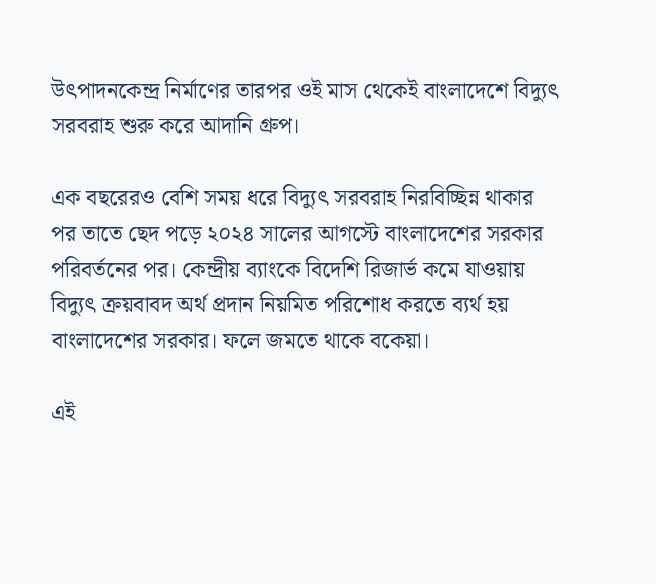উৎপাদনকেন্দ্র নির্মাণের তারপর ওই মাস থেকেই বাংলাদেশে বিদ্যুৎ সরবরাহ শুরু করে আদানি গ্রুপ।

এক বছরেরও বেশি সময় ধরে বিদ্যুৎ সরবরাহ নিরবিচ্ছিন্ন থাকার পর তাতে ছেদ পড়ে ২০২৪ সালের আগস্টে বাংলাদেশের সরকার পরিবর্তনের পর। কেন্দ্রীয় ব্যাংকে বিদেশি রিজার্ভ কমে যাওয়ায় বিদ্যুৎ ক্রয়বাবদ অর্থ প্রদান নিয়মিত পরিশোধ করতে ব্যর্থ হয় বাংলাদেশের সরকার। ফলে জমতে থাকে বকেয়া।

এই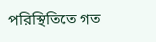পরিস্থিতিতে গত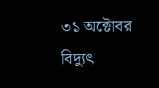৩১ অক্টোবর বিদ্যুৎ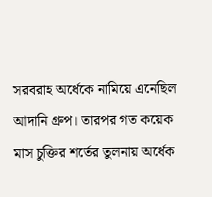সরবরাহ অর্ধেকে নামিয়ে এনেছিল আদানি গ্রুপ। তারপর গত কয়েক মাস চুক্তির শর্তের তুলনায় অর্ধেক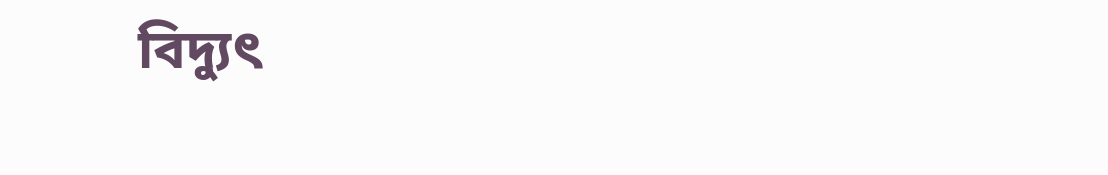বিদ্যুৎ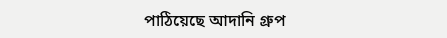পাঠিয়েছে আদানি গ্রুপ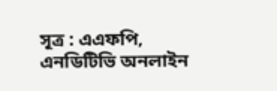সূত্র : এএফপি, এনডিটিভি অনলাইন